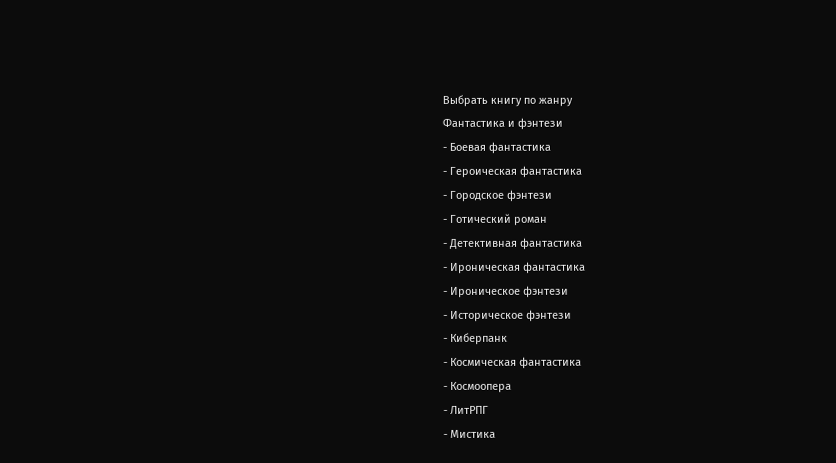Выбрать книгу по жанру
Фантастика и фэнтези
- Боевая фантастика
- Героическая фантастика
- Городское фэнтези
- Готический роман
- Детективная фантастика
- Ироническая фантастика
- Ироническое фэнтези
- Историческое фэнтези
- Киберпанк
- Космическая фантастика
- Космоопера
- ЛитРПГ
- Мистика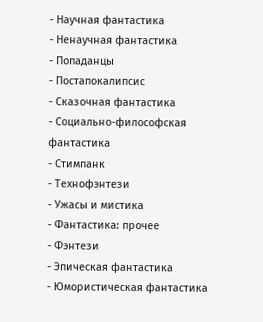- Научная фантастика
- Ненаучная фантастика
- Попаданцы
- Постапокалипсис
- Сказочная фантастика
- Социально-философская фантастика
- Стимпанк
- Технофэнтези
- Ужасы и мистика
- Фантастика: прочее
- Фэнтези
- Эпическая фантастика
- Юмористическая фантастика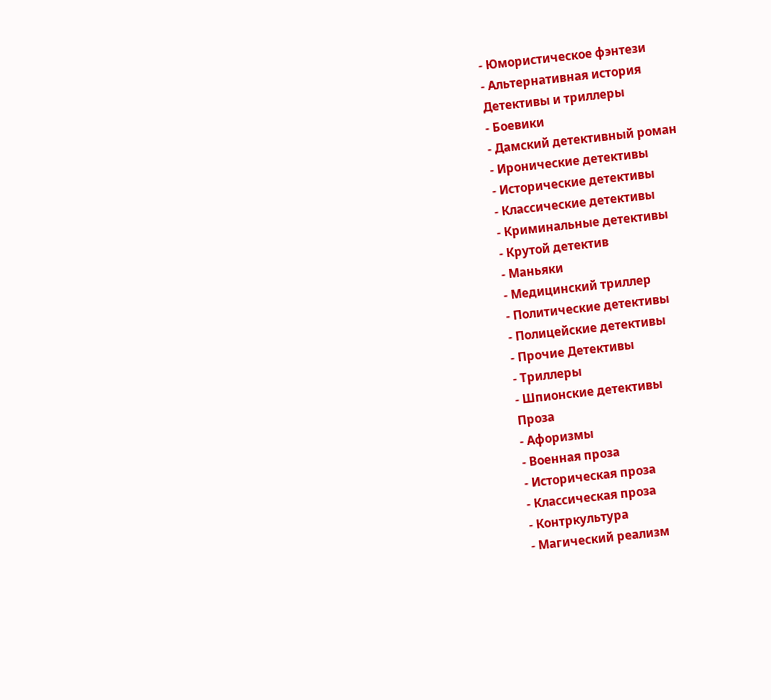- Юмористическое фэнтези
- Альтернативная история
Детективы и триллеры
- Боевики
- Дамский детективный роман
- Иронические детективы
- Исторические детективы
- Классические детективы
- Криминальные детективы
- Крутой детектив
- Маньяки
- Медицинский триллер
- Политические детективы
- Полицейские детективы
- Прочие Детективы
- Триллеры
- Шпионские детективы
Проза
- Афоризмы
- Военная проза
- Историческая проза
- Классическая проза
- Контркультура
- Магический реализм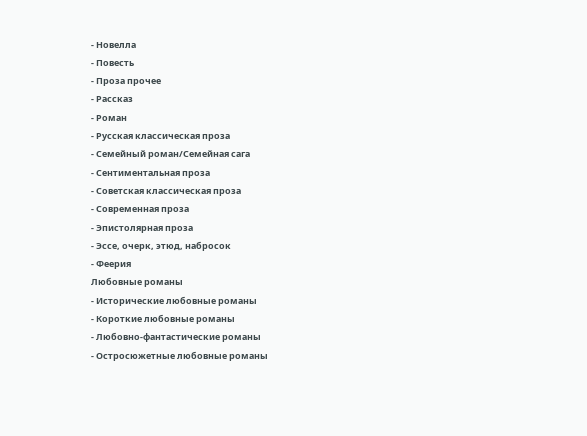- Новелла
- Повесть
- Проза прочее
- Рассказ
- Роман
- Русская классическая проза
- Семейный роман/Семейная сага
- Сентиментальная проза
- Советская классическая проза
- Современная проза
- Эпистолярная проза
- Эссе, очерк, этюд, набросок
- Феерия
Любовные романы
- Исторические любовные романы
- Короткие любовные романы
- Любовно-фантастические романы
- Остросюжетные любовные романы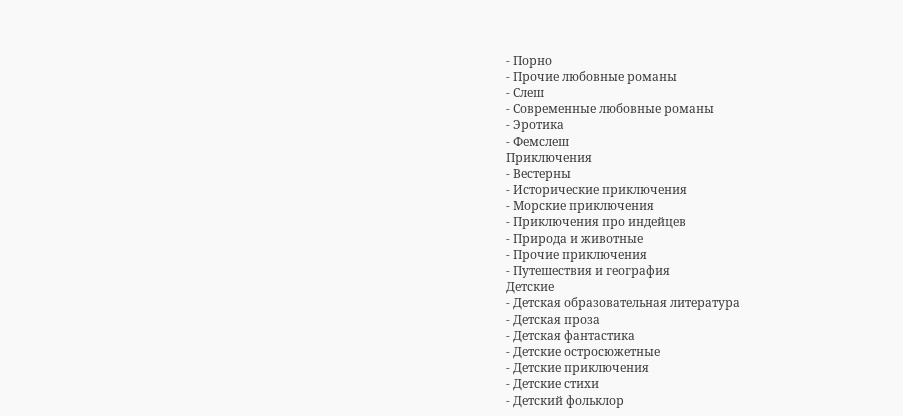- Порно
- Прочие любовные романы
- Слеш
- Современные любовные романы
- Эротика
- Фемслеш
Приключения
- Вестерны
- Исторические приключения
- Морские приключения
- Приключения про индейцев
- Природа и животные
- Прочие приключения
- Путешествия и география
Детские
- Детская образовательная литература
- Детская проза
- Детская фантастика
- Детские остросюжетные
- Детские приключения
- Детские стихи
- Детский фольклор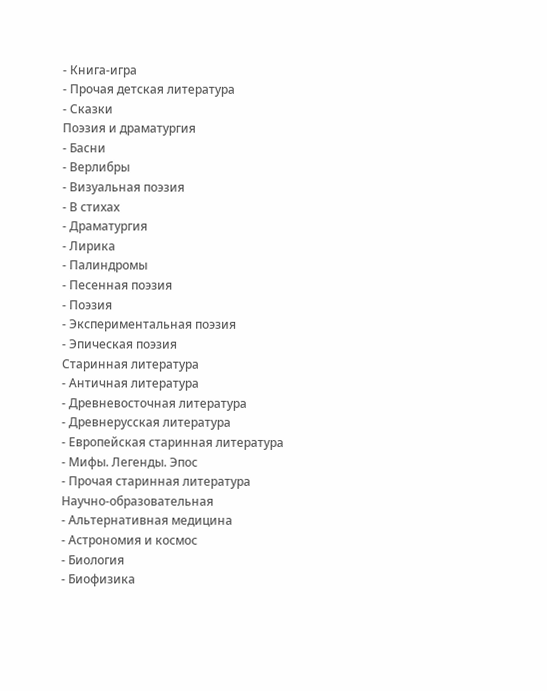- Книга-игра
- Прочая детская литература
- Сказки
Поэзия и драматургия
- Басни
- Верлибры
- Визуальная поэзия
- В стихах
- Драматургия
- Лирика
- Палиндромы
- Песенная поэзия
- Поэзия
- Экспериментальная поэзия
- Эпическая поэзия
Старинная литература
- Античная литература
- Древневосточная литература
- Древнерусская литература
- Европейская старинная литература
- Мифы. Легенды. Эпос
- Прочая старинная литература
Научно-образовательная
- Альтернативная медицина
- Астрономия и космос
- Биология
- Биофизика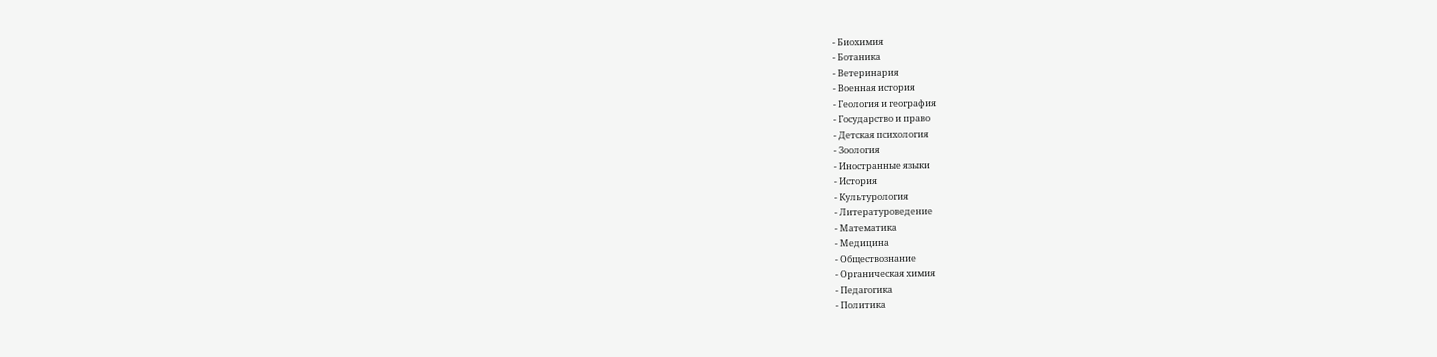- Биохимия
- Ботаника
- Ветеринария
- Военная история
- Геология и география
- Государство и право
- Детская психология
- Зоология
- Иностранные языки
- История
- Культурология
- Литературоведение
- Математика
- Медицина
- Обществознание
- Органическая химия
- Педагогика
- Политика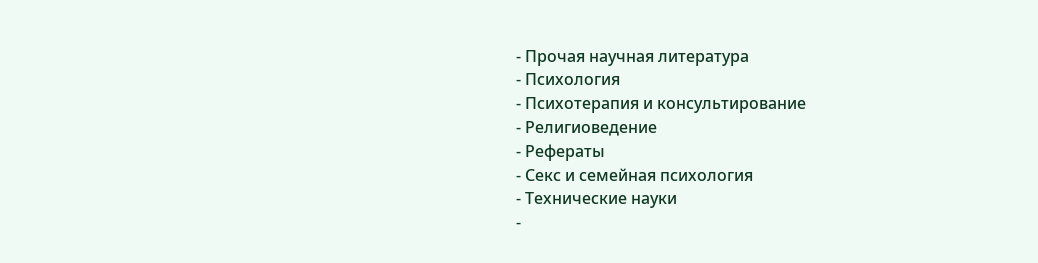- Прочая научная литература
- Психология
- Психотерапия и консультирование
- Религиоведение
- Рефераты
- Секс и семейная психология
- Технические науки
-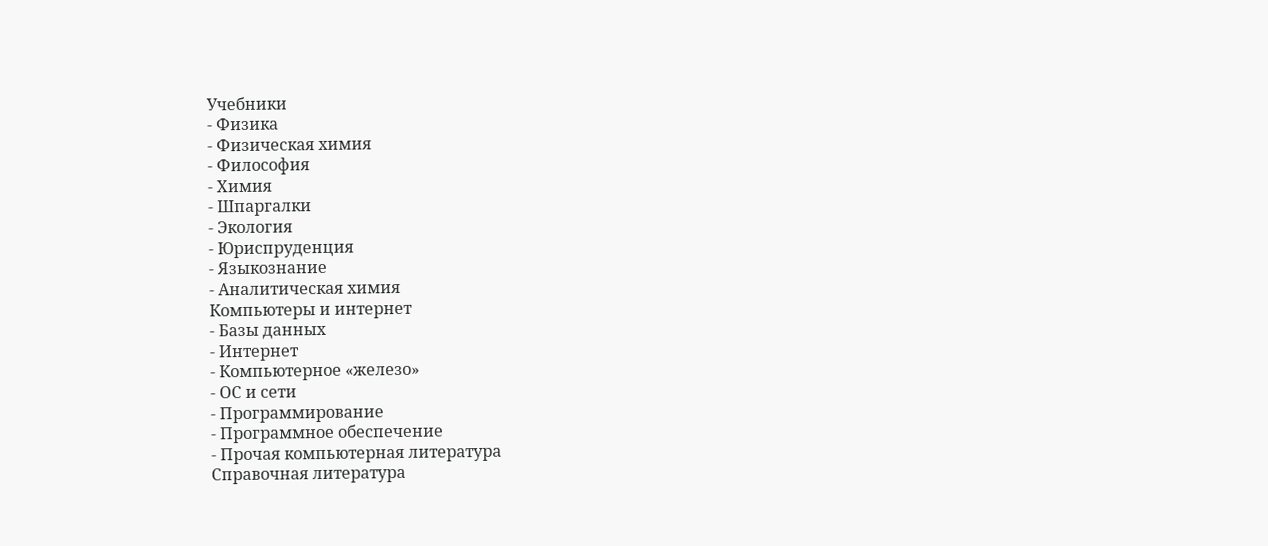Учебники
- Физика
- Физическая химия
- Философия
- Химия
- Шпаргалки
- Экология
- Юриспруденция
- Языкознание
- Аналитическая химия
Компьютеры и интернет
- Базы данных
- Интернет
- Компьютерное «железо»
- ОС и сети
- Программирование
- Программное обеспечение
- Прочая компьютерная литература
Справочная литература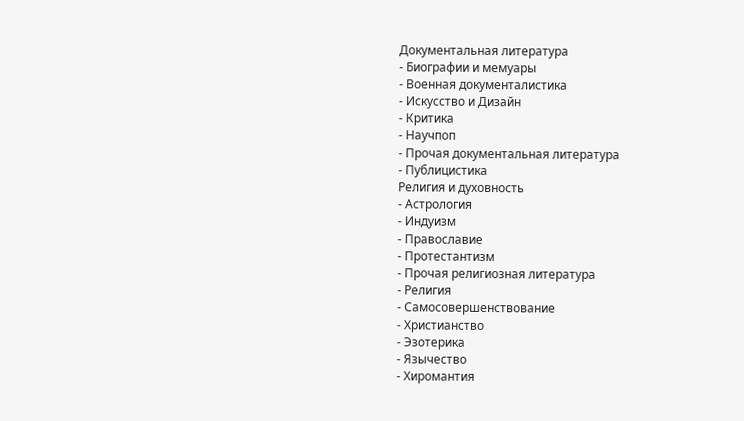Документальная литература
- Биографии и мемуары
- Военная документалистика
- Искусство и Дизайн
- Критика
- Научпоп
- Прочая документальная литература
- Публицистика
Религия и духовность
- Астрология
- Индуизм
- Православие
- Протестантизм
- Прочая религиозная литература
- Религия
- Самосовершенствование
- Христианство
- Эзотерика
- Язычество
- Хиромантия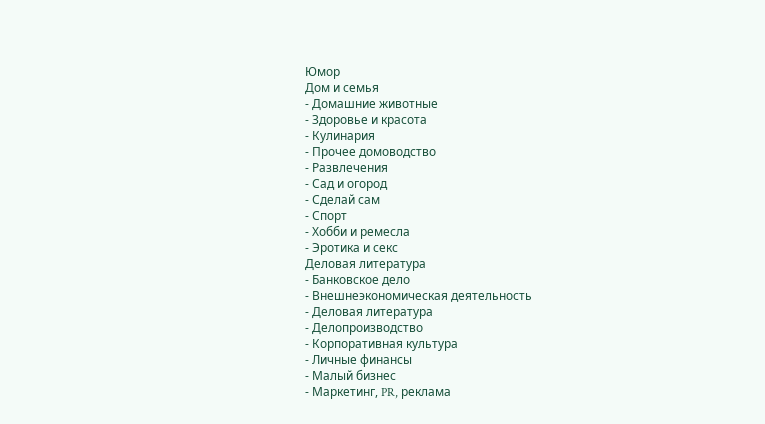Юмор
Дом и семья
- Домашние животные
- Здоровье и красота
- Кулинария
- Прочее домоводство
- Развлечения
- Сад и огород
- Сделай сам
- Спорт
- Хобби и ремесла
- Эротика и секс
Деловая литература
- Банковское дело
- Внешнеэкономическая деятельность
- Деловая литература
- Делопроизводство
- Корпоративная культура
- Личные финансы
- Малый бизнес
- Маркетинг, PR, реклама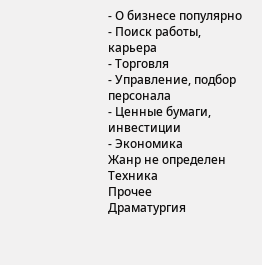- О бизнесе популярно
- Поиск работы, карьера
- Торговля
- Управление, подбор персонала
- Ценные бумаги, инвестиции
- Экономика
Жанр не определен
Техника
Прочее
Драматургия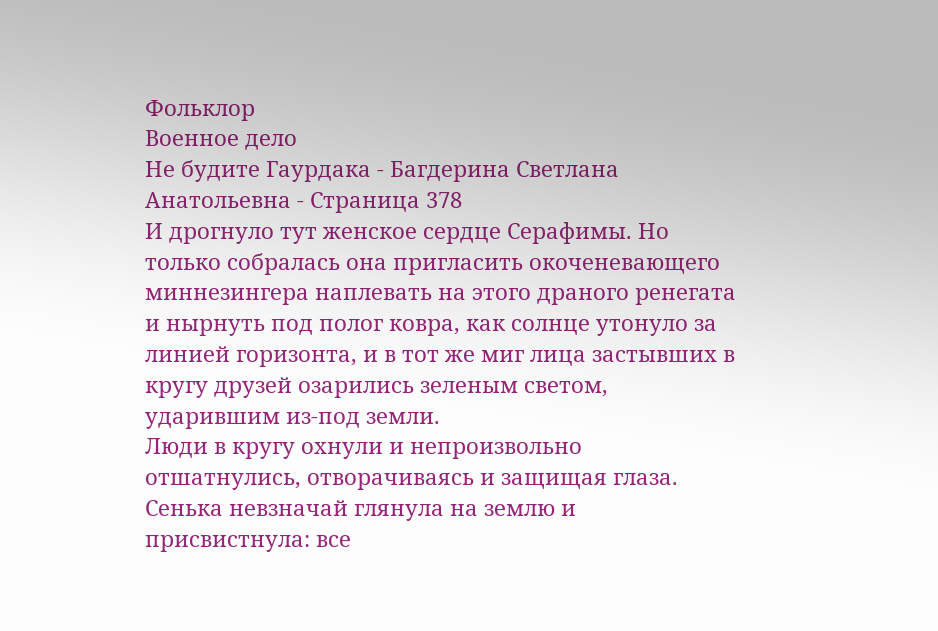Фольклор
Военное дело
Не будите Гаурдака - Багдерина Светлана Анатольевна - Страница 378
И дрогнуло тут женское сердце Серафимы. Но только собралась она пригласить окоченевающего миннезингера наплевать на этого драного ренегата и нырнуть под полог ковра, как солнце утонуло за линией горизонта, и в тот же миг лица застывших в кругу друзей озарились зеленым светом, ударившим из-под земли.
Люди в кругу охнули и непроизвольно отшатнулись, отворачиваясь и защищая глаза.
Сенька невзначай глянула на землю и присвистнула: все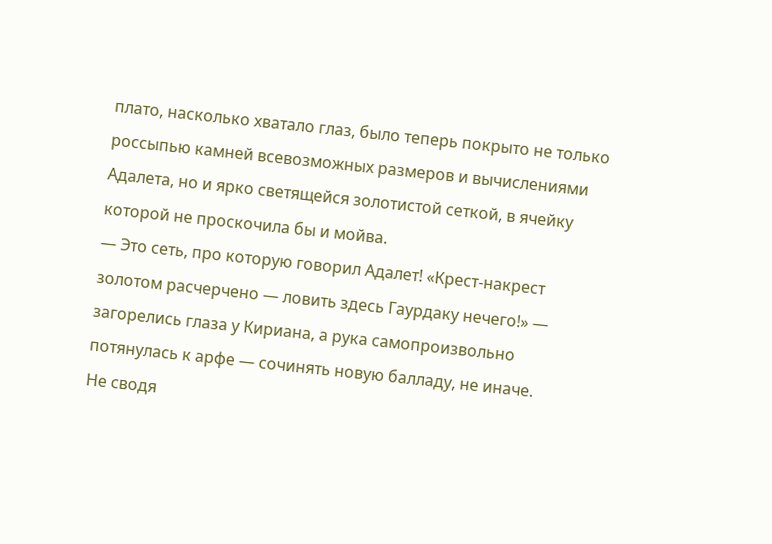плато, насколько хватало глаз, было теперь покрыто не только россыпью камней всевозможных размеров и вычислениями Адалета, но и ярко светящейся золотистой сеткой, в ячейку которой не проскочила бы и мойва.
— Это сеть, про которую говорил Адалет! «Крест-накрест золотом расчерчено — ловить здесь Гаурдаку нечего!» — загорелись глаза у Кириана, а рука самопроизвольно потянулась к арфе — сочинять новую балладу, не иначе.
Не сводя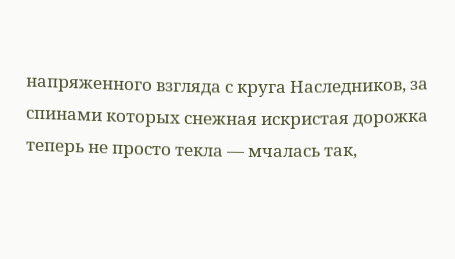напряженного взгляда с круга Наследников, за спинами которых снежная искристая дорожка теперь не просто текла — мчалась так,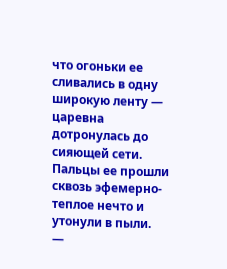что огоньки ее сливались в одну широкую ленту — царевна дотронулась до сияющей сети. Пальцы ее прошли сквозь эфемерно-теплое нечто и утонули в пыли.
—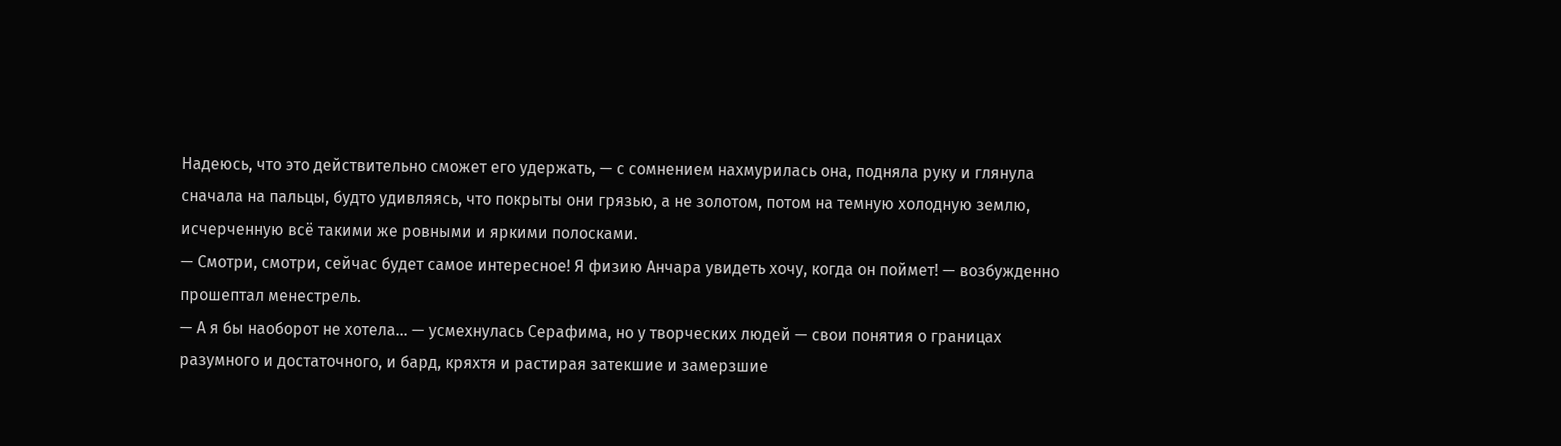Надеюсь, что это действительно сможет его удержать, — с сомнением нахмурилась она, подняла руку и глянула сначала на пальцы, будто удивляясь, что покрыты они грязью, а не золотом, потом на темную холодную землю, исчерченную всё такими же ровными и яркими полосками.
— Смотри, смотри, сейчас будет самое интересное! Я физию Анчара увидеть хочу, когда он поймет! — возбужденно прошептал менестрель.
— А я бы наоборот не хотела… — усмехнулась Серафима, но у творческих людей — свои понятия о границах разумного и достаточного, и бард, кряхтя и растирая затекшие и замерзшие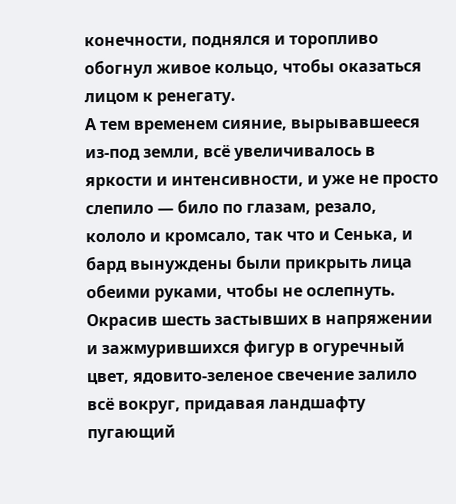конечности, поднялся и торопливо обогнул живое кольцо, чтобы оказаться лицом к ренегату.
А тем временем сияние, вырывавшееся из-под земли, всё увеличивалось в яркости и интенсивности, и уже не просто слепило — било по глазам, резало, кололо и кромсало, так что и Сенька, и бард вынуждены были прикрыть лица обеими руками, чтобы не ослепнуть. Окрасив шесть застывших в напряжении и зажмурившихся фигур в огуречный цвет, ядовито-зеленое свечение залило всё вокруг, придавая ландшафту пугающий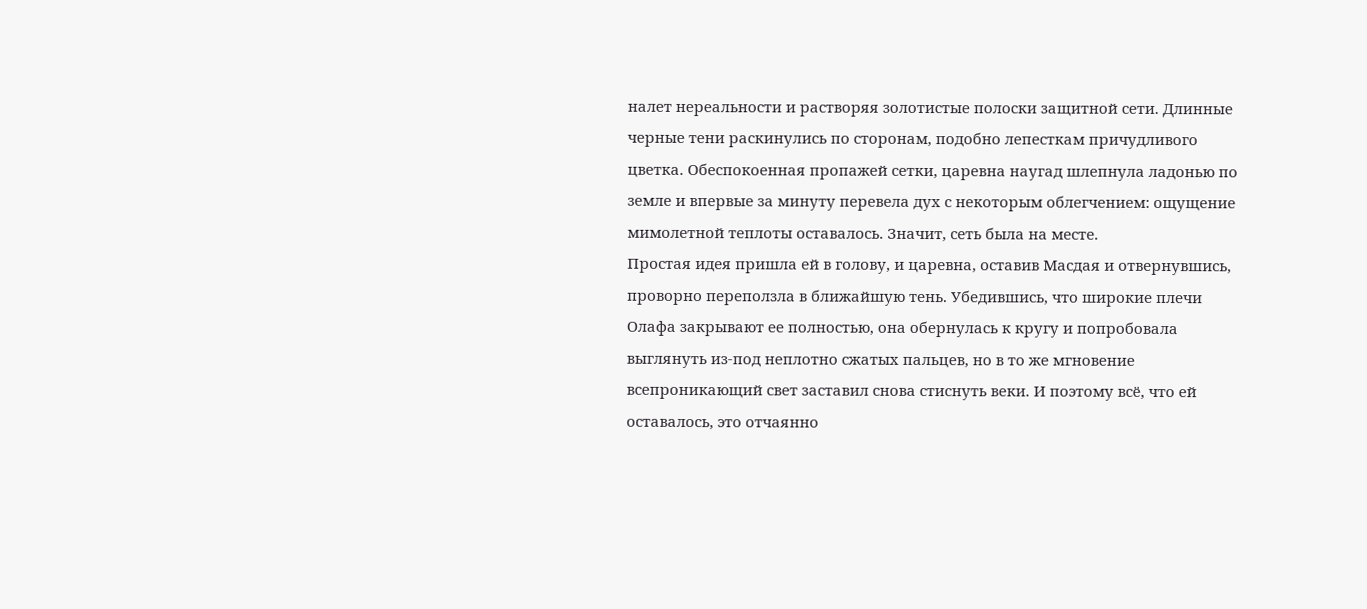налет нереальности и растворяя золотистые полоски защитной сети. Длинные черные тени раскинулись по сторонам, подобно лепесткам причудливого цветка. Обеспокоенная пропажей сетки, царевна наугад шлепнула ладонью по земле и впервые за минуту перевела дух с некоторым облегчением: ощущение мимолетной теплоты оставалось. Значит, сеть была на месте.
Простая идея пришла ей в голову, и царевна, оставив Масдая и отвернувшись, проворно переползла в ближайшую тень. Убедившись, что широкие плечи Олафа закрывают ее полностью, она обернулась к кругу и попробовала выглянуть из-под неплотно сжатых пальцев, но в то же мгновение всепроникающий свет заставил снова стиснуть веки. И поэтому всё, что ей оставалось, это отчаянно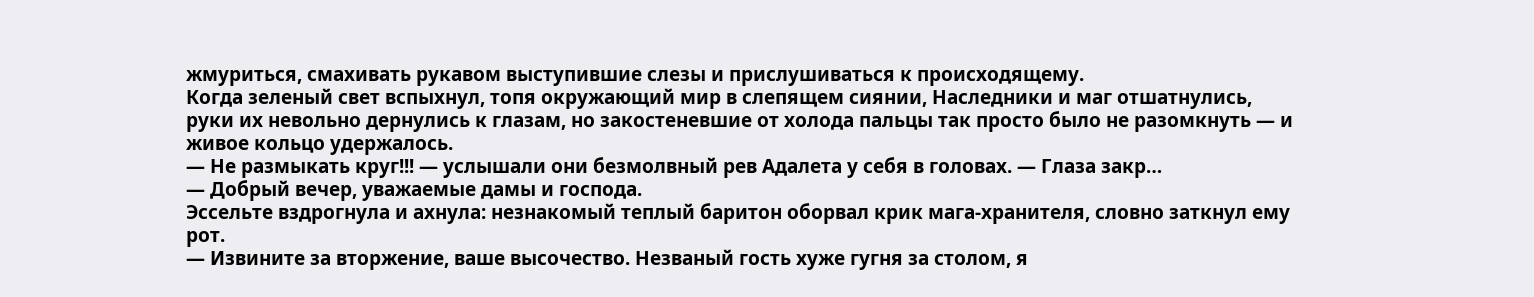жмуриться, смахивать рукавом выступившие слезы и прислушиваться к происходящему.
Когда зеленый свет вспыхнул, топя окружающий мир в слепящем сиянии, Наследники и маг отшатнулись, руки их невольно дернулись к глазам, но закостеневшие от холода пальцы так просто было не разомкнуть — и живое кольцо удержалось.
— Не размыкать круг!!! — услышали они безмолвный рев Адалета у себя в головах. — Глаза закр…
— Добрый вечер, уважаемые дамы и господа.
Эссельте вздрогнула и ахнула: незнакомый теплый баритон оборвал крик мага-хранителя, словно заткнул ему рот.
— Извините за вторжение, ваше высочество. Незваный гость хуже гугня за столом, я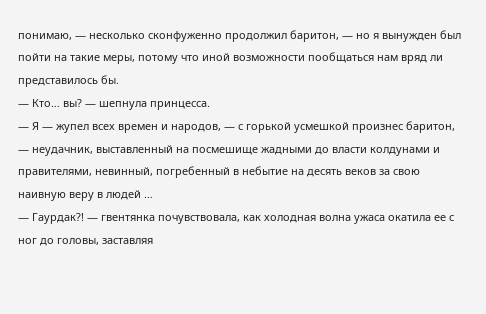понимаю, — несколько сконфуженно продолжил баритон, — но я вынужден был пойти на такие меры, потому что иной возможности пообщаться нам вряд ли представилось бы.
— Кто… вы? — шепнула принцесса.
— Я — жупел всех времен и народов, — с горькой усмешкой произнес баритон, — неудачник, выставленный на посмешище жадными до власти колдунами и правителями, невинный, погребенный в небытие на десять веков за свою наивную веру в людей …
— Гаурдак?! — гвентянка почувствовала, как холодная волна ужаса окатила ее с ног до головы, заставляя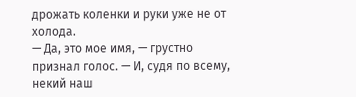дрожать коленки и руки уже не от холода.
— Да, это мое имя, — грустно признал голос. — И, судя по всему, некий наш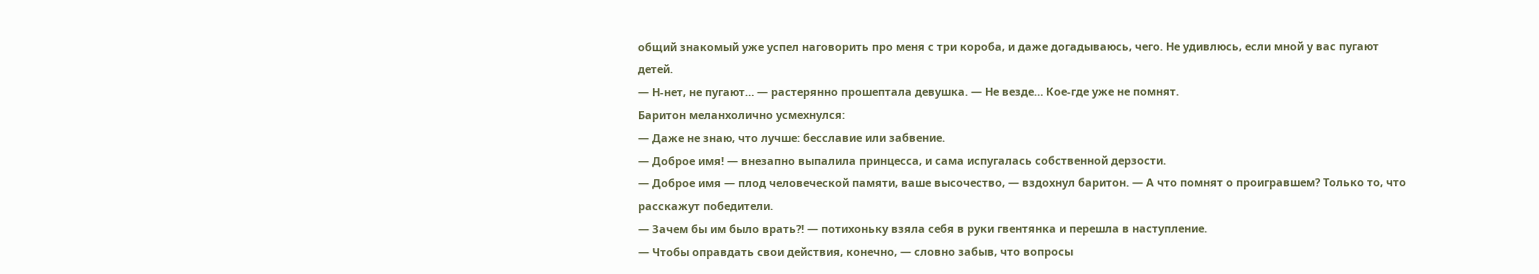общий знакомый уже успел наговорить про меня с три короба, и даже догадываюсь, чего. Не удивлюсь, если мной у вас пугают детей.
— Н-нет, не пугают… — растерянно прошептала девушка. — Не везде… Кое-где уже не помнят.
Баритон меланхолично усмехнулся:
— Даже не знаю, что лучше: бесславие или забвение.
— Доброе имя! — внезапно выпалила принцесса, и сама испугалась собственной дерзости.
— Доброе имя — плод человеческой памяти, ваше высочество, — вздохнул баритон. — А что помнят о проигравшем? Только то, что расскажут победители.
— Зачем бы им было врать?! — потихоньку взяла себя в руки гвентянка и перешла в наступление.
— Чтобы оправдать свои действия, конечно, — словно забыв, что вопросы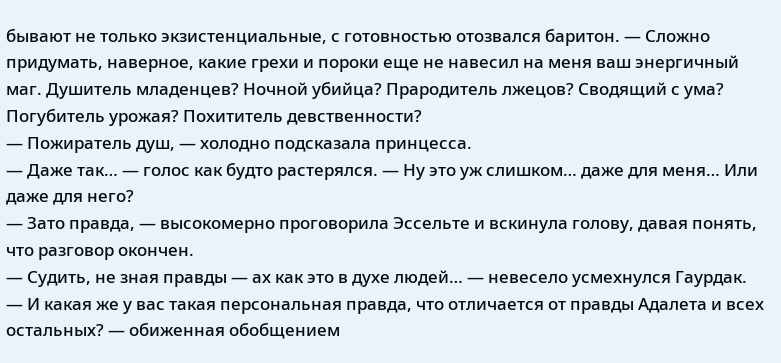бывают не только экзистенциальные, с готовностью отозвался баритон. — Сложно придумать, наверное, какие грехи и пороки еще не навесил на меня ваш энергичный маг. Душитель младенцев? Ночной убийца? Прародитель лжецов? Сводящий с ума? Погубитель урожая? Похититель девственности?
— Пожиратель душ, — холодно подсказала принцесса.
— Даже так… — голос как будто растерялся. — Ну это уж слишком… даже для меня… Или даже для него?
— Зато правда, — высокомерно проговорила Эссельте и вскинула голову, давая понять, что разговор окончен.
— Судить, не зная правды — ах как это в духе людей… — невесело усмехнулся Гаурдак.
— И какая же у вас такая персональная правда, что отличается от правды Адалета и всех остальных? — обиженная обобщением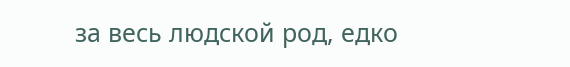за весь людской род, едко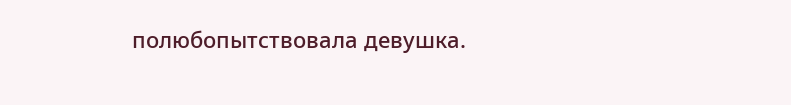полюбопытствовала девушка.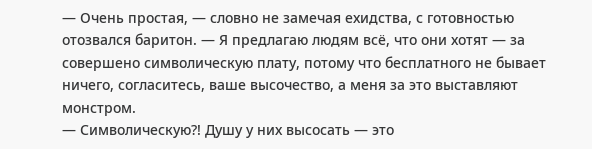— Очень простая, — словно не замечая ехидства, с готовностью отозвался баритон. — Я предлагаю людям всё, что они хотят — за совершено символическую плату, потому что бесплатного не бывает ничего, согласитесь, ваше высочество, а меня за это выставляют монстром.
— Символическую?! Душу у них высосать — это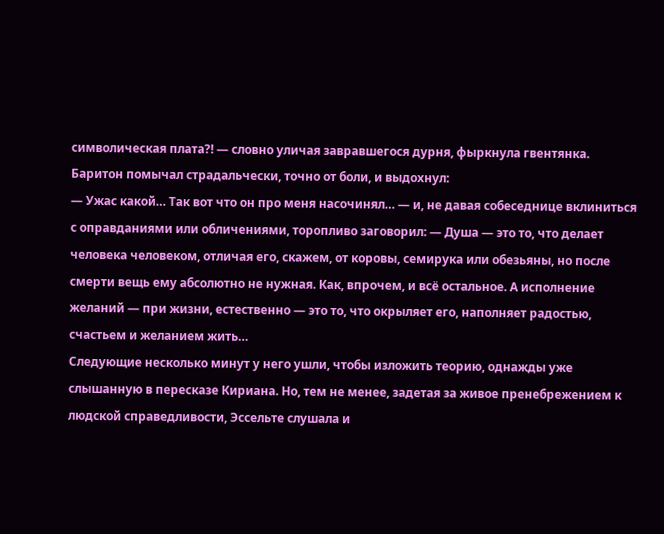символическая плата?! — словно уличая завравшегося дурня, фыркнула гвентянка.
Баритон помычал страдальчески, точно от боли, и выдохнул:
— Ужас какой… Так вот что он про меня насочинял… — и, не давая собеседнице вклиниться с оправданиями или обличениями, торопливо заговорил: — Душа — это то, что делает человека человеком, отличая его, скажем, от коровы, семирука или обезьяны, но после смерти вещь ему абсолютно не нужная. Как, впрочем, и всё остальное. А исполнение желаний — при жизни, естественно — это то, что окрыляет его, наполняет радостью, счастьем и желанием жить…
Следующие несколько минут у него ушли, чтобы изложить теорию, однажды уже слышанную в пересказе Кириана. Но, тем не менее, задетая за живое пренебрежением к людской справедливости, Эссельте слушала и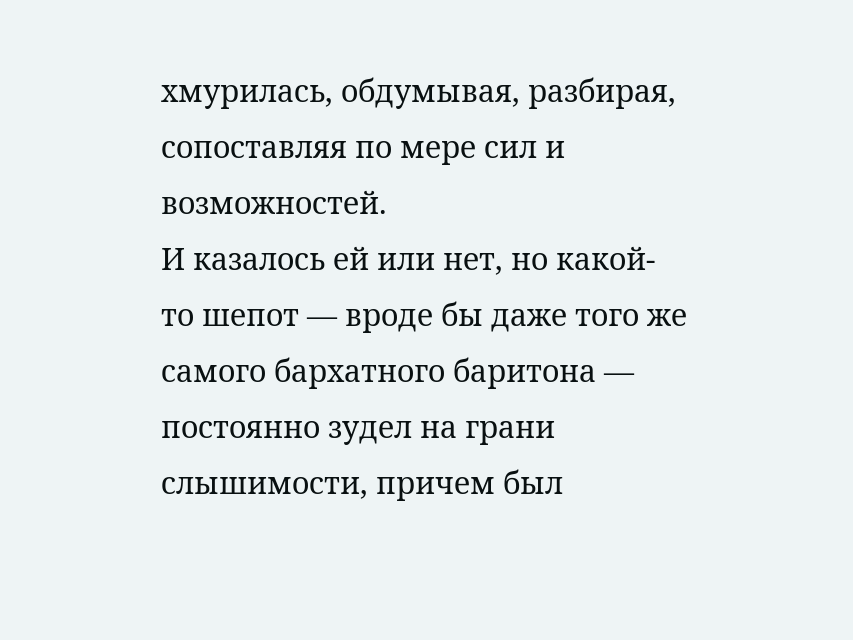хмурилась, обдумывая, разбирая, сопоставляя по мере сил и возможностей.
И казалось ей или нет, но какой-то шепот — вроде бы даже того же самого бархатного баритона — постоянно зудел на грани слышимости, причем был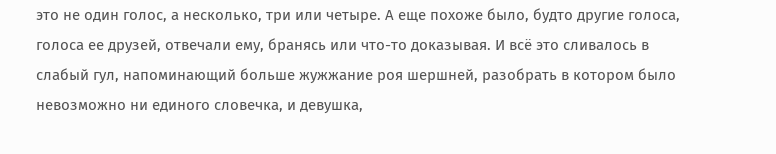это не один голос, а несколько, три или четыре. А еще похоже было, будто другие голоса, голоса ее друзей, отвечали ему, бранясь или что-то доказывая. И всё это сливалось в слабый гул, напоминающий больше жужжание роя шершней, разобрать в котором было невозможно ни единого словечка, и девушка,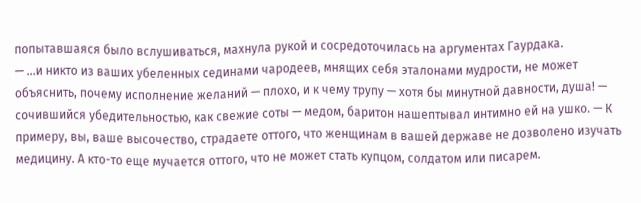попытавшаяся было вслушиваться, махнула рукой и сосредоточилась на аргументах Гаурдака.
— …и никто из ваших убеленных сединами чародеев, мнящих себя эталонами мудрости, не может объяснить, почему исполнение желаний — плохо, и к чему трупу — хотя бы минутной давности, душа! — сочившийся убедительностью, как свежие соты — медом, баритон нашептывал интимно ей на ушко. — К примеру, вы, ваше высочество, страдаете оттого, что женщинам в вашей державе не дозволено изучать медицину. А кто-то еще мучается оттого, что не может стать купцом, солдатом или писарем.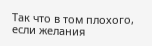Так что в том плохого, если желания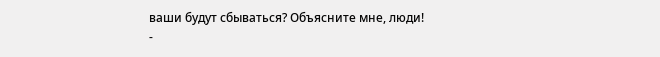ваши будут сбываться? Объясните мне, люди!
-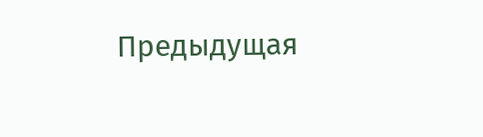Предыдущая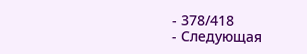- 378/418
- Следующая